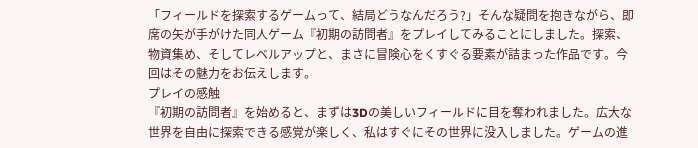「フィールドを探索するゲームって、結局どうなんだろう?」そんな疑問を抱きながら、即席の矢が手がけた同人ゲーム『初期の訪問者』をプレイしてみることにしました。探索、物資集め、そしてレベルアップと、まさに冒険心をくすぐる要素が詰まった作品です。今回はその魅力をお伝えします。
プレイの感触
『初期の訪問者』を始めると、まずは3Dの美しいフィールドに目を奪われました。広大な世界を自由に探索できる感覚が楽しく、私はすぐにその世界に没入しました。ゲームの進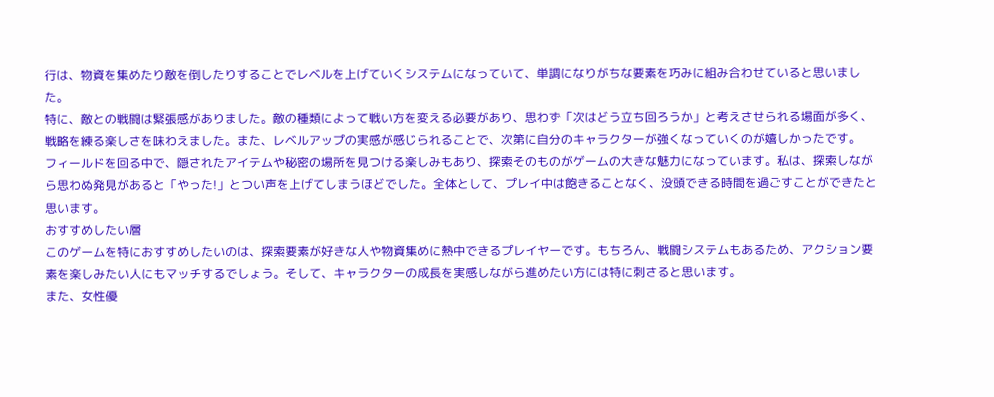行は、物資を集めたり敵を倒したりすることでレベルを上げていくシステムになっていて、単調になりがちな要素を巧みに組み合わせていると思いました。
特に、敵との戦闘は緊張感がありました。敵の種類によって戦い方を変える必要があり、思わず「次はどう立ち回ろうか」と考えさせられる場面が多く、戦略を練る楽しさを味わえました。また、レベルアップの実感が感じられることで、次第に自分のキャラクターが強くなっていくのが嬉しかったです。
フィールドを回る中で、隠されたアイテムや秘密の場所を見つける楽しみもあり、探索そのものがゲームの大きな魅力になっています。私は、探索しながら思わぬ発見があると「やった!」とつい声を上げてしまうほどでした。全体として、プレイ中は飽きることなく、没頭できる時間を過ごすことができたと思います。
おすすめしたい層
このゲームを特におすすめしたいのは、探索要素が好きな人や物資集めに熱中できるプレイヤーです。もちろん、戦闘システムもあるため、アクション要素を楽しみたい人にもマッチするでしょう。そして、キャラクターの成長を実感しながら進めたい方には特に刺さると思います。
また、女性優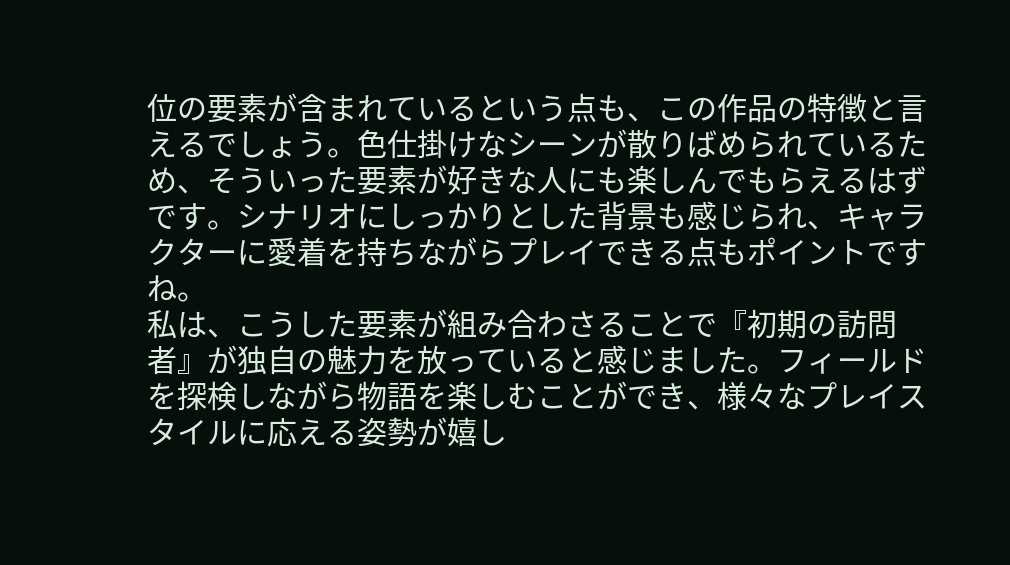位の要素が含まれているという点も、この作品の特徴と言えるでしょう。色仕掛けなシーンが散りばめられているため、そういった要素が好きな人にも楽しんでもらえるはずです。シナリオにしっかりとした背景も感じられ、キャラクターに愛着を持ちながらプレイできる点もポイントですね。
私は、こうした要素が組み合わさることで『初期の訪問者』が独自の魅力を放っていると感じました。フィールドを探検しながら物語を楽しむことができ、様々なプレイスタイルに応える姿勢が嬉し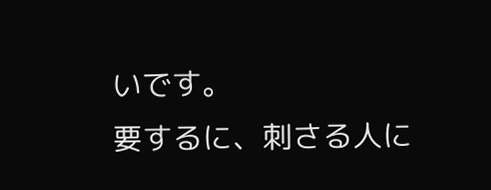いです。
要するに、刺さる人に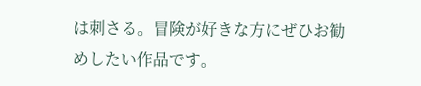は刺さる。冒険が好きな方にぜひお勧めしたい作品です。